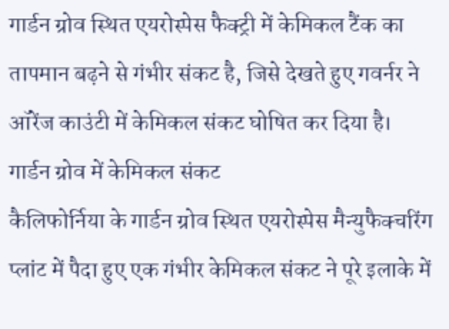गार्डन ग्रोव स्थित एयरोस्पेस फैक्ट्री में केमिकल टैंक का तापमान बढ़ने से गंभीर संकट है, जिसे देखते हुए गवर्नर ने ऑरेंज काउंटी में केमिकल संकट घोषित कर दिया है।
गार्डन ग्रोव में केमिकल संकट
कैलिफोर्निया के गार्डन ग्रोव स्थित एयरोस्पेस मैन्युफैक्चरिंग प्लांट में पैदा हुए एक गंभीर केमिकल संकट ने पूरे इलाके में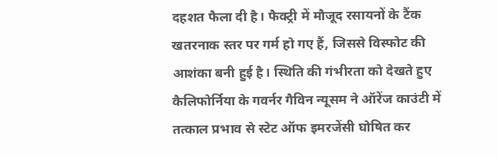दहशत फैला दी है। फैक्ट्री में मौजूद रसायनों के टैंक खतरनाक स्तर पर गर्म हो गए हैं, जिससे विस्फोट की आशंका बनी हुई है। स्थिति की गंभीरता को देखते हुए कैलिफोर्निया के गवर्नर गैविन न्यूसम ने ऑरेंज काउंटी में तत्काल प्रभाव से स्टेट ऑफ इमरजेंसी घोषित कर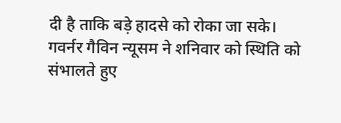दी है ताकि बड़े हादसे को रोका जा सके।
गवर्नर गैविन न्यूसम ने शनिवार को स्थिति को संभालते हुए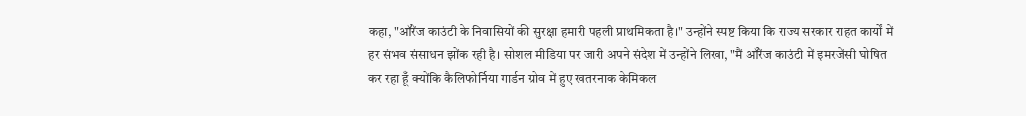कहा, "ऑरेंज काउंटी के निवासियों की सुरक्षा हमारी पहली प्राथमिकता है।" उन्होंने स्पष्ट किया कि राज्य सरकार राहत कार्यों में हर संभव संसाधन झोंक रही है। सोशल मीडिया पर जारी अपने संदेश में उन्होंने लिखा, "मैं ऑरेंज काउंटी में इमरजेंसी घोषित कर रहा हूँ क्योंकि कैलिफोर्निया गार्डन ग्रोव में हुए खतरनाक केमिकल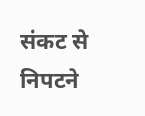संकट से निपटने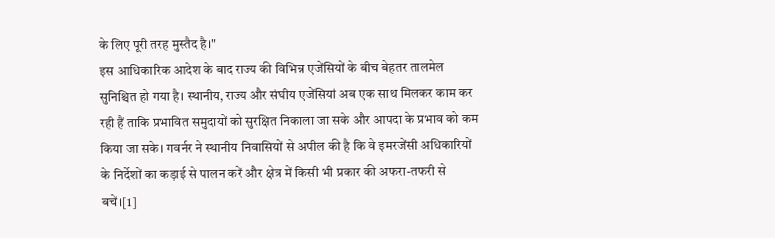के लिए पूरी तरह मुस्तैद है।"
इस आधिकारिक आदेश के बाद राज्य की विभिन्न एजेंसियों के बीच बेहतर तालमेल सुनिश्चित हो गया है। स्थानीय, राज्य और संघीय एजेंसियां अब एक साथ मिलकर काम कर रही हैं ताकि प्रभावित समुदायों को सुरक्षित निकाला जा सके और आपदा के प्रभाव को कम किया जा सके। गवर्नर ने स्थानीय निवासियों से अपील की है कि वे इमरजेंसी अधिकारियों के निर्देशों का कड़ाई से पालन करें और क्षेत्र में किसी भी प्रकार की अफरा-तफरी से बचें।[1]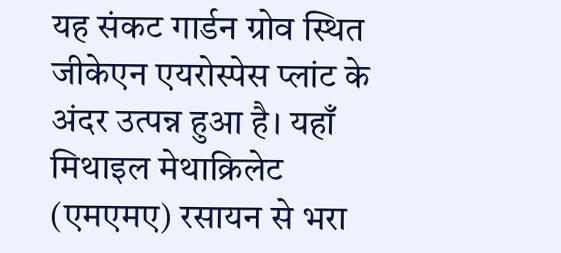यह संकट गार्डन ग्रोव स्थित जीकेएन एयरोस्पेस प्लांट के अंदर उत्पन्न हुआ है। यहाँ मिथाइल मेथाक्रिलेट (एमएमए) रसायन से भरा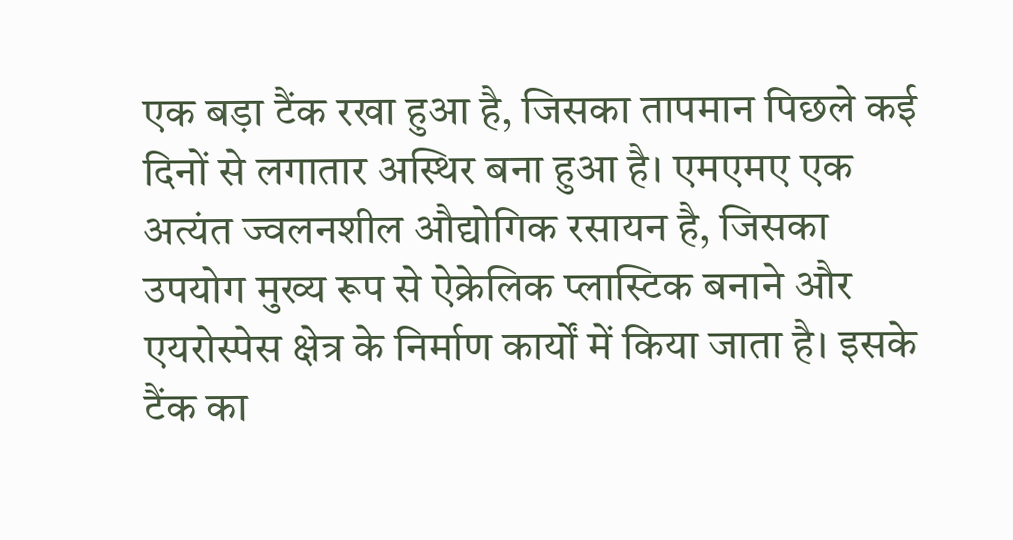एक बड़ा टैंक रखा हुआ है, जिसका तापमान पिछले कई दिनों से लगातार अस्थिर बना हुआ है। एमएमए एक अत्यंत ज्वलनशील औद्योगिक रसायन है, जिसका उपयोग मुख्य रूप से ऐक्रेलिक प्लास्टिक बनाने और एयरोस्पेस क्षेत्र के निर्माण कार्यों में किया जाता है। इसके टैंक का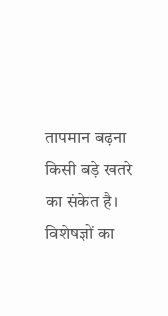तापमान बढ़ना किसी बड़े खतरे का संकेत है।
विशेषज्ञों का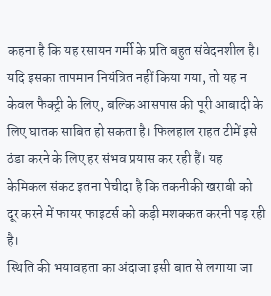कहना है कि यह रसायन गर्मी के प्रति बहुत संवेदनशील है। यदि इसका तापमान नियंत्रित नहीं किया गया, तो यह न केवल फैक्ट्री के लिए, बल्कि आसपास की पूरी आबादी के लिए घातक साबित हो सकता है। फिलहाल राहत टीमें इसे ठंडा करने के लिए हर संभव प्रयास कर रही हैं। यह केमिकल संकट इतना पेचीदा है कि तकनीकी खराबी को दूर करने में फायर फाइटर्स को कड़ी मशक्कत करनी पड़ रही है।
स्थिति की भयावहता का अंदाजा इसी बात से लगाया जा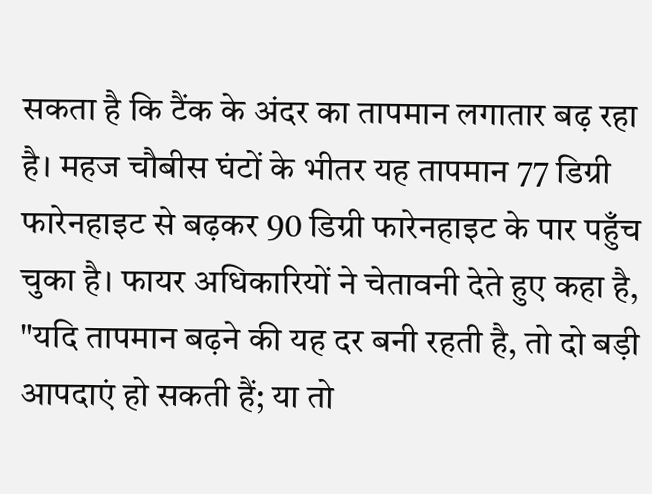सकता है कि टैंक के अंदर का तापमान लगातार बढ़ रहा है। महज चौबीस घंटों के भीतर यह तापमान 77 डिग्री फारेनहाइट से बढ़कर 90 डिग्री फारेनहाइट के पार पहुँच चुका है। फायर अधिकारियों ने चेतावनी देते हुए कहा है, "यदि तापमान बढ़ने की यह दर बनी रहती है, तो दो बड़ी आपदाएं हो सकती हैं; या तो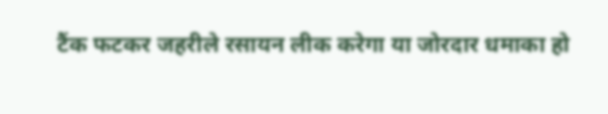टैंक फटकर जहरीले रसायन लीक करेगा या जोरदार धमाका हो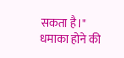सकता है।"
धमाका होने की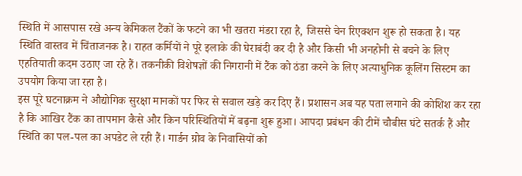स्थिति में आसपास रखे अन्य केमिकल टैंकों के फटने का भी खतरा मंडरा रहा है, जिससे चेन रिएक्शन शुरू हो सकता है। यह स्थिति वास्तव में चिंताजनक है। राहत कर्मियों ने पूरे इलाके की घेराबंदी कर दी है और किसी भी अनहोनी से बचने के लिए एहतियाती कदम उठाए जा रहे हैं। तकनीकी विशेषज्ञों की निगरानी में टैंक को ठंडा करने के लिए अत्याधुनिक कूलिंग सिस्टम का उपयोग किया जा रहा है।
इस पूरे घटनाक्रम ने औद्योगिक सुरक्षा मानकों पर फिर से सवाल खड़े कर दिए हैं। प्रशासन अब यह पता लगाने की कोशिश कर रहा है कि आखिर टैंक का तापमान कैसे और किन परिस्थितियों में बढ़ना शुरू हुआ। आपदा प्रबंधन की टीमें चौबीस घंटे सतर्क हैं और स्थिति का पल-पल का अपडेट ले रही हैं। गार्डन ग्रोव के निवासियों को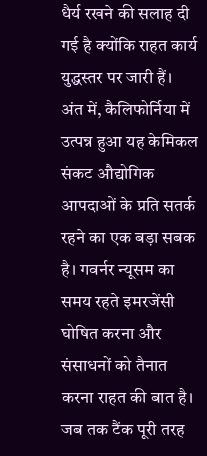धैर्य रखने की सलाह दी गई है क्योंकि राहत कार्य युद्धस्तर पर जारी हैं।
अंत में, कैलिफोर्निया में उत्पन्न हुआ यह केमिकल संकट औद्योगिक आपदाओं के प्रति सतर्क रहने का एक बड़ा सबक है। गवर्नर न्यूसम का समय रहते इमरजेंसी घोषित करना और संसाधनों को तैनात करना राहत की बात है। जब तक टैंक पूरी तरह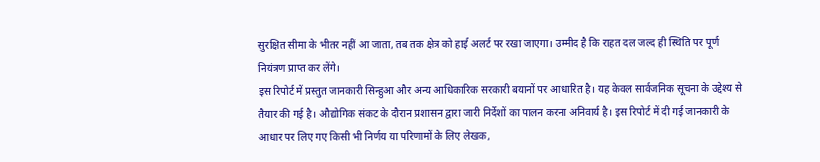सुरक्षित सीमा के भीतर नहीं आ जाता, तब तक क्षेत्र को हाई अलर्ट पर रखा जाएगा। उम्मीद है कि राहत दल जल्द ही स्थिति पर पूर्ण नियंत्रण प्राप्त कर लेंगे।
इस रिपोर्ट में प्रस्तुत जानकारी सिन्हुआ और अन्य आधिकारिक सरकारी बयानों पर आधारित है। यह केवल सार्वजनिक सूचना के उद्देश्य से तैयार की गई है। औद्योगिक संकट के दौरान प्रशासन द्वारा जारी निर्देशों का पालन करना अनिवार्य है। इस रिपोर्ट में दी गई जानकारी के आधार पर लिए गए किसी भी निर्णय या परिणामों के लिए लेखक,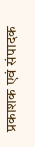प्रकाशक एवं संपादक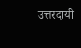उत्तरदायी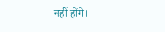नहीं होंगे।